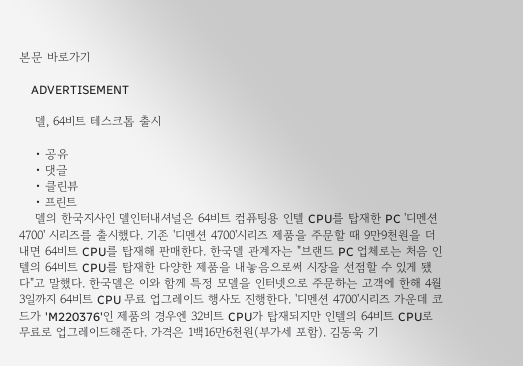본문 바로가기

    ADVERTISEMENT

    델, 64비트 테스크톱 출시

    • 공유
    • 댓글
    • 클린뷰
    • 프린트
    델의 한국지사인 델인터내셔널은 64비트 컴퓨팅용 인텔 CPU를 탑재한 PC '디멘션 4700' 시리즈를 출시했다. 기존 '디멘션 4700'시리즈 제품을 주문할 때 9만9천원을 더 내면 64비트 CPU를 탑재해 판매한다. 한국델 관계자는 "브랜드 PC 업체로는 처음 인텔의 64비트 CPU를 탑재한 다양한 제품을 내놓음으로써 시장을 선점할 수 있게 됐다"고 말했다. 한국델은 이와 함께 특정 모델을 인터넷으로 주문하는 고객에 한해 4월3일까지 64비트 CPU 무료 업그레이드 행사도 진행한다. '디멘션 4700'시리즈 가운데 코드가 'M220376'인 제품의 경우엔 32비트 CPU가 탑재되지만 인텔의 64비트 CPU로 무료로 업그레이드해준다. 가격은 1백16만6천원(부가세 포함). 김동욱 기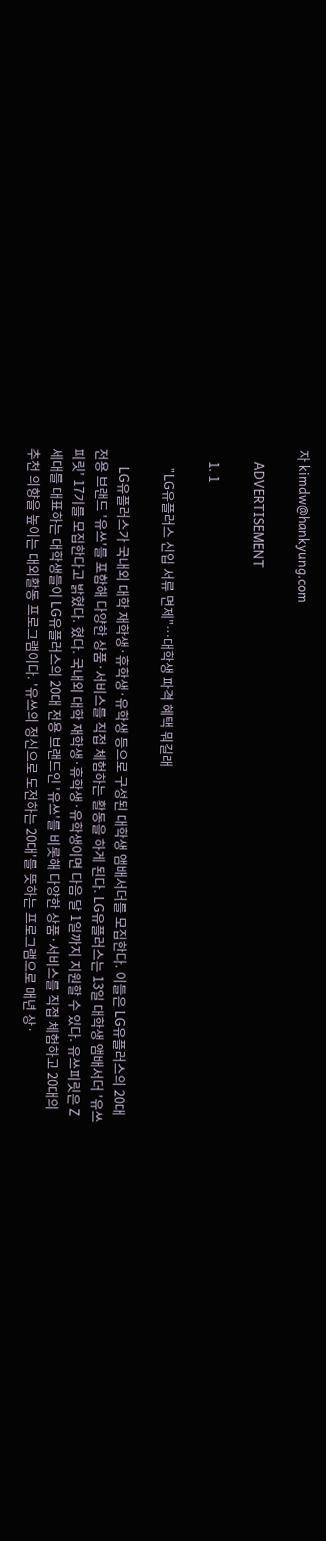자 kimdw@hankyung.com

    ADVERTISEMENT

    1. 1

      "LG유플러스 신입 서류 면제"…대학생 파격 혜택 뭐길래

      LG유플러스가 국내외 대학 재학생·휴학생·유학생 등으로 구성된 대학생 앰배서더를 모집한다. 이들은 LG유플러스의 20대 전용 브랜드 '유쓰'를 포함해 다양한 상품·서비스를 직접 체험하는 활동을 하게 된다. LG유플러스는 13일 대학생 앰배서더 '유쓰피릿' 17기를 모집한다고 밝혔다. 혔다. 국내외 대학 재학생·휴학생·유학생이면 다음 달 1일까지 지원할 수 있다. 유쓰피릿은 Z세대를 대표하는 대학생들이 LG유플러스의 20대 전용 브랜드인 '유쓰'를 비롯해 다양한 상품·서비스를 직접 체험하고 20대의 추천 의향을 높이는 대외활동 프로그램이다. '유쓰의 정신으로 도전하는 20대'를 뜻하는 프로그램으로 매년 상·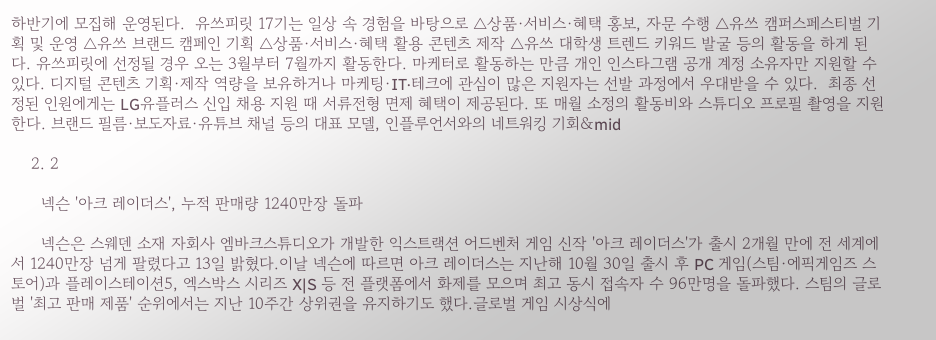하반기에 모집해 운영된다.  유쓰피릿 17기는 일상 속 경험을 바탕으로 △상품·서비스·혜택 홍보, 자문 수행 △유쓰 캠퍼스페스티벌 기획 및 운영 △유쓰 브랜드 캠페인 기획 △상품·서비스·혜택 활용 콘텐츠 제작 △유쓰 대학생 트렌드 키워드 발굴 등의 활동을 하게 된다. 유쓰피릿에 선정될 경우 오는 3월부터 7월까지 활동한다. 마케터로 활동하는 만큼 개인 인스타그램 공개 계정 소유자만 지원할 수 있다. 디지털 콘텐츠 기획·제작 역량을 보유하거나 마케팅·IT·테크에 관심이 많은 지원자는 선발 과정에서 우대받을 수 있다.  최종 선정된 인원에게는 LG유플러스 신입 채용 지원 때 서류전형 면제 혜택이 제공된다. 또 매월 소정의 활동비와 스튜디오 프로필 촬영을 지원한다. 브랜드 필름·보도자료·유튜브 채널 등의 대표 모델, 인플루언서와의 네트워킹 기회&mid

    2. 2

      넥슨 '아크 레이더스', 누적 판매량 1240만장 돌파

      넥슨은 스웨덴 소재 자회사 엠바크스튜디오가 개발한 익스트랙션 어드벤처 게임 신작 '아크 레이더스'가 출시 2개월 만에 전 세계에서 1240만장 넘게 팔렸다고 13일 밝혔다.이날 넥슨에 따르면 아크 레이더스는 지난해 10월 30일 출시 후 PC 게임(스팀·에픽게임즈 스토어)과 플레이스테이션5, 엑스박스 시리즈 X|S 등 전 플랫폼에서 화제를 모으며 최고 동시 접속자 수 96만명을 돌파했다. 스팀의 글로벌 '최고 판매 제품' 순위에서는 지난 10주간 상위권을 유지하기도 했다.글로벌 게임 시상식에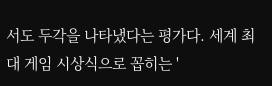서도 두각을 나타냈다는 평가다. 세계 최대 게임 시상식으로 꼽히는 '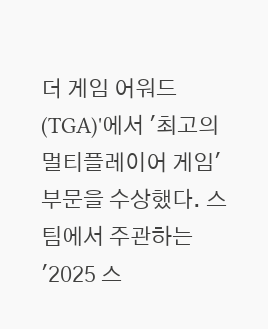더 게임 어워드(TGA)'에서 '최고의 멀티플레이어 게임' 부문을 수상했다. 스팀에서 주관하는 '2025 스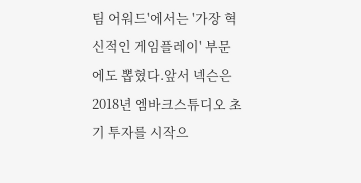팀 어워드'에서는 '가장 혁신적인 게임플레이' 부문에도 뽑혔다.앞서 넥슨은 2018년 엠바크스튜디오 초기 투자를 시작으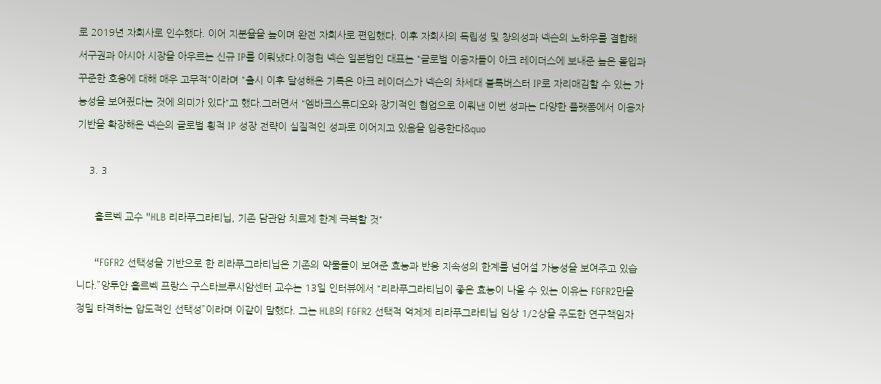로 2019년 자회사로 인수했다. 이어 지분율을 높이며 완전 자회사로 편입했다. 이후 자회사의 독립성 및 창의성과 넥슨의 노하우를 결합해 서구권과 아시아 시장을 아우르는 신규 IP를 이뤄냈다.이정헌 넥슨 일본법인 대표는 "글로벌 이용자들이 아크 레이더스에 보내준 높은 몰입과 꾸준한 호응에 대해 매우 고무적"이라며 "출시 이후 달성해온 기록은 아크 레이더스가 넥슨의 차세대 블록버스터 IP로 자리매김할 수 있는 가능성을 보여줬다는 것에 의미가 있다"고 했다.그러면서 "엠바크스튜디오와 장기적인 협업으로 이뤄낸 이번 성과는 다양한 플랫폼에서 이용자 기반을 확장해온 넥슨의 글로벌 횡적 IP 성장 전략이 실질적인 성과로 이어지고 있음을 입증한다&quo

    3. 3

      홀르벡 교수 "HLB 리라푸그라티닙, 기존 담관암 치료제 한계 극복할 것"

      “FGFR2 선택성을 기반으로 한 리라푸그라티닙은 기존의 약물들이 보여준 효능과 반응 지속성의 한계를 넘어설 가능성을 보여주고 있습니다.”앙투안 홀르벡 프랑스 구스타브루시암센터 교수는 13일 인터뷰에서 “리라푸그라티닙이 좋은 효능이 나올 수 있는 이유는 FGFR2만을 정밀 타격하는 압도적인 선택성”이라며 이같이 말했다. 그는 HLB의 FGFR2 선택적 억제제 리라푸그라티닙 임상 1/2상을 주도한 연구책임자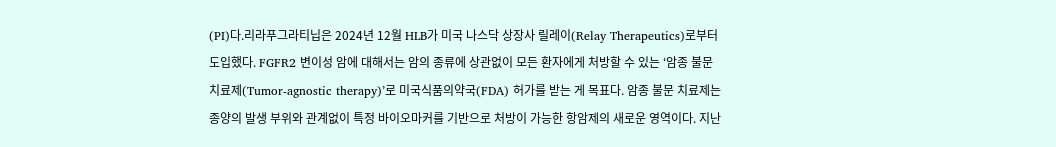(PI)다.리라푸그라티닙은 2024년 12월 HLB가 미국 나스닥 상장사 릴레이(Relay Therapeutics)로부터 도입했다. FGFR2 변이성 암에 대해서는 암의 종류에 상관없이 모든 환자에게 처방할 수 있는 ‘암종 불문 치료제(Tumor-agnostic therapy)’로 미국식품의약국(FDA) 허가를 받는 게 목표다. 암종 불문 치료제는 종양의 발생 부위와 관계없이 특정 바이오마커를 기반으로 처방이 가능한 항암제의 새로운 영역이다. 지난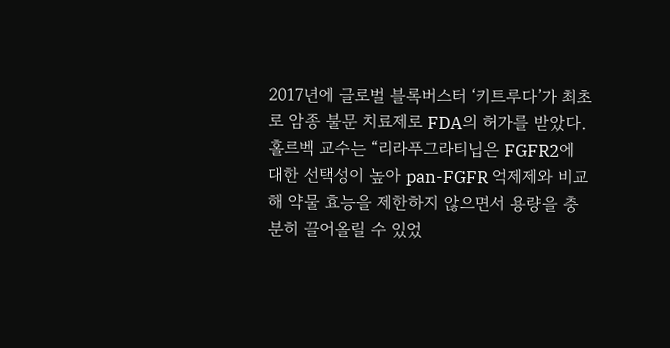2017년에 글로벌 블록버스터 ‘키트루다’가 최초로 암종 불문 치료제로 FDA의 허가를 받았다. 홀르벡 교수는 “리라푸그라티닙은 FGFR2에 대한 선택성이 높아 pan-FGFR 억제제와 비교해 약물 효능을 제한하지 않으면서 용량을 충분히 끌어올릴 수 있었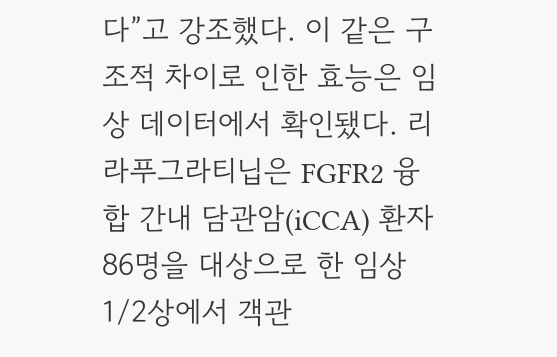다”고 강조했다. 이 같은 구조적 차이로 인한 효능은 임상 데이터에서 확인됐다. 리라푸그라티닙은 FGFR2 융합 간내 담관암(iCCA) 환자 86명을 대상으로 한 임상 1/2상에서 객관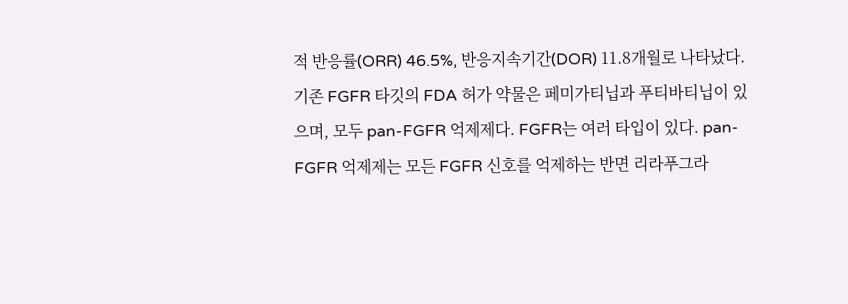적 반응률(ORR) 46.5%, 반응지속기간(DOR) 11.8개월로 나타났다. 기존 FGFR 타깃의 FDA 허가 약물은 페미가티닙과 푸티바티닙이 있으며, 모두 pan-FGFR 억제제다. FGFR는 여러 타입이 있다. pan-FGFR 억제제는 모든 FGFR 신호를 억제하는 반면 리라푸그라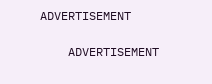ADVERTISEMENT

    ADVERTISEMENT